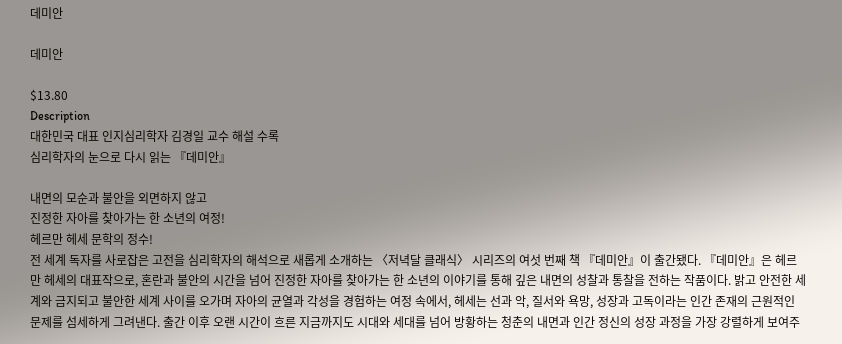데미안

데미안

$13.80
Description
대한민국 대표 인지심리학자 김경일 교수 해설 수록
심리학자의 눈으로 다시 읽는 『데미안』

내면의 모순과 불안을 외면하지 않고
진정한 자아를 찾아가는 한 소년의 여정!
헤르만 헤세 문학의 정수!
전 세계 독자를 사로잡은 고전을 심리학자의 해석으로 새롭게 소개하는 〈저녁달 클래식〉 시리즈의 여섯 번째 책 『데미안』이 출간됐다. 『데미안』은 헤르만 헤세의 대표작으로, 혼란과 불안의 시간을 넘어 진정한 자아를 찾아가는 한 소년의 이야기를 통해 깊은 내면의 성찰과 통찰을 전하는 작품이다. 밝고 안전한 세계와 금지되고 불안한 세계 사이를 오가며 자아의 균열과 각성을 경험하는 여정 속에서, 헤세는 선과 악, 질서와 욕망, 성장과 고독이라는 인간 존재의 근원적인 문제를 섬세하게 그려낸다. 출간 이후 오랜 시간이 흐른 지금까지도 시대와 세대를 넘어 방황하는 청춘의 내면과 인간 정신의 성장 과정을 가장 강렬하게 보여주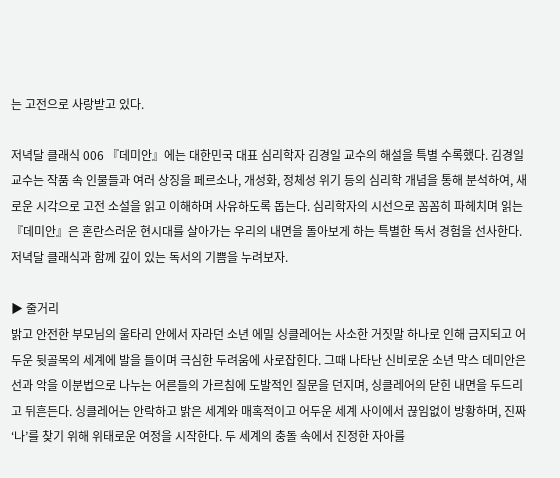는 고전으로 사랑받고 있다.

저녁달 클래식 006 『데미안』에는 대한민국 대표 심리학자 김경일 교수의 해설을 특별 수록했다. 김경일 교수는 작품 속 인물들과 여러 상징을 페르소나, 개성화, 정체성 위기 등의 심리학 개념을 통해 분석하여, 새로운 시각으로 고전 소설을 읽고 이해하며 사유하도록 돕는다. 심리학자의 시선으로 꼼꼼히 파헤치며 읽는 『데미안』은 혼란스러운 현시대를 살아가는 우리의 내면을 돌아보게 하는 특별한 독서 경험을 선사한다. 저녁달 클래식과 함께 깊이 있는 독서의 기쁨을 누려보자.

▶ 줄거리
밝고 안전한 부모님의 울타리 안에서 자라던 소년 에밀 싱클레어는 사소한 거짓말 하나로 인해 금지되고 어두운 뒷골목의 세계에 발을 들이며 극심한 두려움에 사로잡힌다. 그때 나타난 신비로운 소년 막스 데미안은 선과 악을 이분법으로 나누는 어른들의 가르침에 도발적인 질문을 던지며, 싱클레어의 닫힌 내면을 두드리고 뒤흔든다. 싱클레어는 안락하고 밝은 세계와 매혹적이고 어두운 세계 사이에서 끊임없이 방황하며, 진짜 ‘나’를 찾기 위해 위태로운 여정을 시작한다. 두 세계의 충돌 속에서 진정한 자아를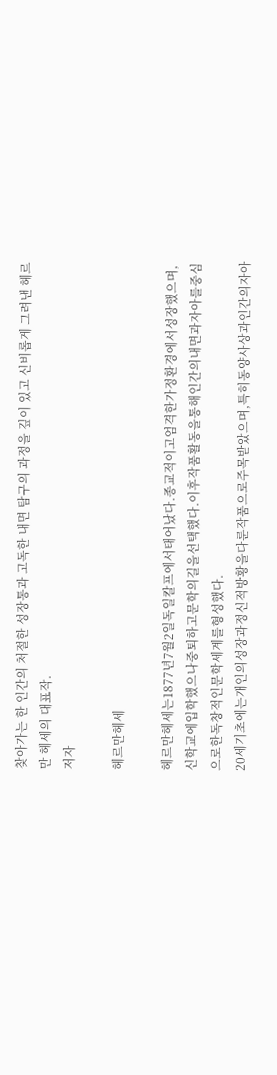찾아가는 한 인간의 처절한 성장통과 고독한 내면 탐구의 과정을 깊이 있고 신비롭게 그려낸 헤르만 헤세의 대표작.
저자

헤르만헤세

헤르만헤세는1877년7월2일독일칼프에서태어났다.종교적이고엄격한가정환경에서성장했으며,신학교에입학했으나중퇴하고문학의길을선택했다.이후작품활동을통해인간의내면과자아를중심으로한독창적인문학세계를형성했다.
20세기초에는개인의성장과정신적방황을다룬작품으로주목받았으며,특히동양사상과인간의자아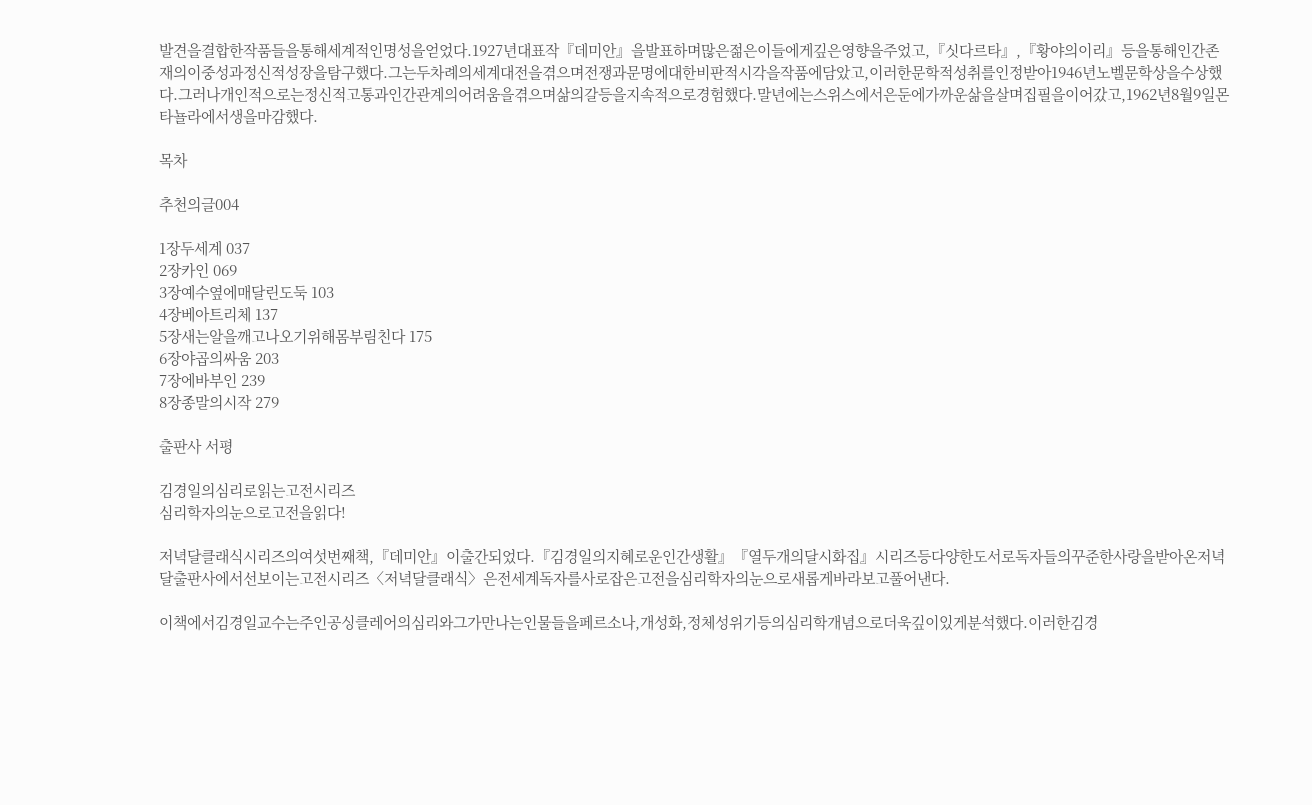발견을결합한작품들을통해세계적인명성을얻었다.1927년대표작『데미안』을발표하며많은젊은이들에게깊은영향을주었고,『싯다르타』,『황야의이리』등을통해인간존재의이중성과정신적성장을탐구했다.그는두차례의세계대전을겪으며전쟁과문명에대한비판적시각을작품에담았고,이러한문학적성취를인정받아1946년노벨문학상을수상했다.그러나개인적으로는정신적고통과인간관계의어려움을겪으며삶의갈등을지속적으로경험했다.말년에는스위스에서은둔에가까운삶을살며집필을이어갔고,1962년8월9일몬타뇰라에서생을마감했다.

목차

추천의글004

1장두세계 037
2장카인 069
3장예수옆에매달린도둑 103
4장베아트리체 137
5장새는알을깨고나오기위해몸부림친다 175
6장야곱의싸움 203
7장에바부인 239
8장종말의시작 279

출판사 서평

김경일의심리로읽는고전시리즈
심리학자의눈으로고전을읽다!

저녁달클래식시리즈의여섯번째책,『데미안』이출간되었다.『김경일의지혜로운인간생활』『열두개의달시화집』시리즈등다양한도서로독자들의꾸준한사랑을받아온저녁달출판사에서선보이는고전시리즈〈저녁달클래식〉은전세계독자를사로잡은고전을심리학자의눈으로새롭게바라보고풀어낸다.

이책에서김경일교수는주인공싱클레어의심리와그가만나는인물들을페르소나,개성화,정체성위기등의심리학개념으로더욱깊이있게분석했다.이러한김경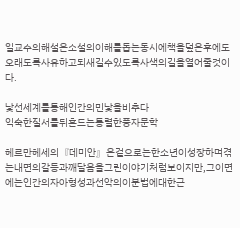일교수의해설은소설의이해를돕는동시에책을덮은후에도오래도록사유하고되새길수있도록사색의길을열어줄것이다.

낯선세계를통해인간의민낯을비추다
익숙한질서를뒤흔드는통렬한풍자문학

헤르만헤세의『데미안』은겉으로는한소년이성장하며겪는내면의갈등과깨달음을그린이야기처럼보이지만,그이면에는인간의자아형성과선악의이분법에대한근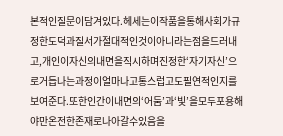본적인질문이담겨있다.헤세는이작품을통해사회가규정한도덕과질서가절대적인것이아니라는점을드러내고,개인이자신의내면을직시하며진정한‘자기자신’으로거듭나는과정이얼마나고통스럽고도필연적인지를보여준다.또한인간이내면의‘어둠’과‘빛’을모두포용해야만온전한존재로나아갈수있음을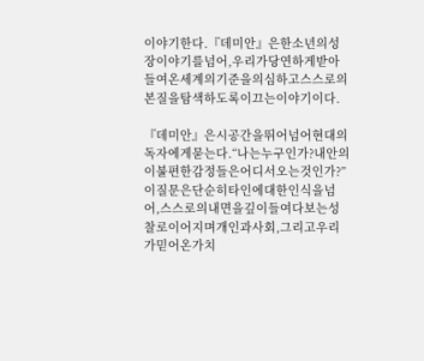이야기한다.『데미안』은한소년의성장이야기를넘어,우리가당연하게받아들여온세계의기준을의심하고스스로의본질을탐색하도록이끄는이야기이다.

『데미안』은시공간을뛰어넘어현대의독자에게묻는다.“나는누구인가?내안의이불편한감정들은어디서오는것인가?”이질문은단순히타인에대한인식을넘어,스스로의내면을깊이들여다보는성찰로이어지며개인과사회,그리고우리가믿어온가치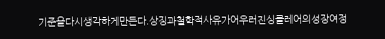기준을다시생각하게만든다.상징과철학적사유가어우러진싱클레어의성장여정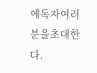에독자여러분을초대한다.